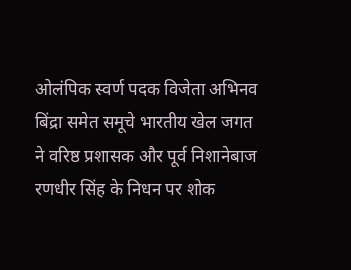ओलंपिक स्वर्ण पदक विजेता अभिनव बिंद्रा समेत समूचे भारतीय खेल जगत ने वरिष्ठ प्रशासक और पूर्व निशानेबाज रणधीर सिंह के निधन पर शोक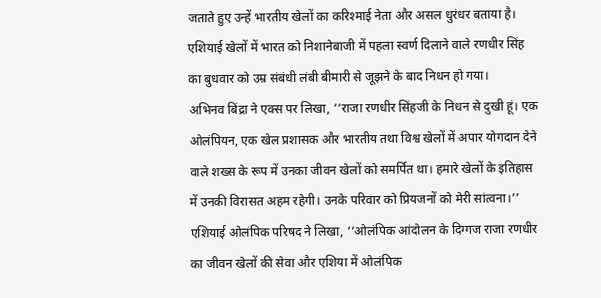जताते हुए उन्हें भारतीय खेलों का करिश्माई नेता और असल धुरंधर बताया है। एशियाई खेलों में भारत को निशानेबाजी में पहला स्वर्ण दिलाने वाले रणधीर सिंह का बुधवार को उम्र संबंधी लंबी बीमारी से जूझने के बाद निधन हो गया।
अभिनव बिंद्रा ने एक्स पर लिखा, ‘‘राजा रणधीर सिंहजी के निधन से दुखी हूं। एक ओलंपियन, एक खेल प्रशासक और भारतीय तथा विश्व खेलों में अपार योगदान देने वाले शख्स के रूप में उनका जीवन खेलों को समर्पित था। हमारे खेलों के इतिहास में उनकी विरासत अहम रहेगी। उनके परिवार को प्रियजनों को मेरी सांत्वना।’’
एशियाई ओलंपिक परिषद ने लिखा, ‘‘ओलंपिक आंदोलन के दिग्गज राजा रणधीर का जीवन खेलों की सेवा और एशिया में ओलंपिक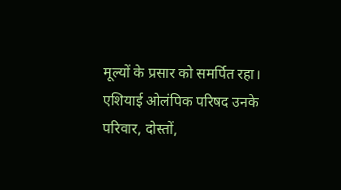मूल्यों के प्रसार को समर्पित रहा। एशियाई ओलंपिक परिषद उनके परिवार, दोस्तों,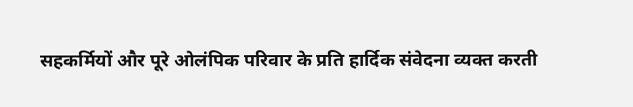सहकर्मियों और पूरे ओलंपिक परिवार के प्रति हार्दिक संवेदना व्यक्त करती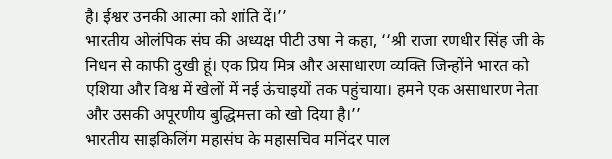है। ईश्वर उनकी आत्मा को शांति दें।’’
भारतीय ओलंपिक संघ की अध्यक्ष पीटी उषा ने कहा, ‘‘श्री राजा रणधीर सिंह जी के निधन से काफी दुखी हूं। एक प्रिय मित्र और असाधारण व्यक्ति जिन्होंने भारत को एशिया और विश्व में खेलों में नई ऊंचाइयों तक पहुंचाया। हमने एक असाधारण नेता और उसकी अपूरणीय बुद्धिमत्ता को खो दिया है।’’
भारतीय साइकिलिंग महासंघ के महासचिव मनिंदर पाल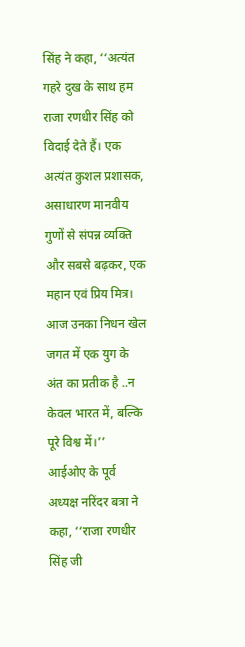सिंह ने कहा, ‘‘अत्यंत गहरे दुख के साथ हम राजा रणधीर सिंह को विदाई देते हैं। एक अत्यंत कुशल प्रशासक, असाधारण मानवीय गुणों से संपन्न व्यक्ति और सबसे बढ़कर, एक महान एवं प्रिय मित्र। आज उनका निधन खेल जगत में एक युग के अंत का प्रतीक है ..न केवल भारत में, बल्कि पूरे विश्व में।’’
आईओए के पूर्व अध्यक्ष नरिंदर बत्रा ने कहा, ‘‘राजा रणधीर सिंह जी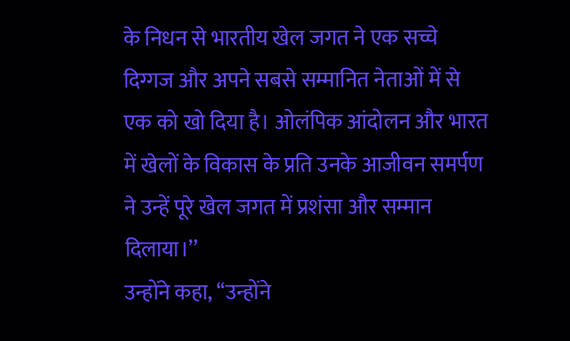के निधन से भारतीय खेल जगत ने एक सच्चे दिग्गज और अपने सबसे सम्मानित नेताओं में से एक को खो दिया है। ओलंपिक आंदोलन और भारत में खेलों के विकास के प्रति उनके आजीवन समर्पण ने उन्हें पूरे खेल जगत में प्रशंसा और सम्मान दिलाया।’’
उन्होंने कहा, ‘‘उन्होंने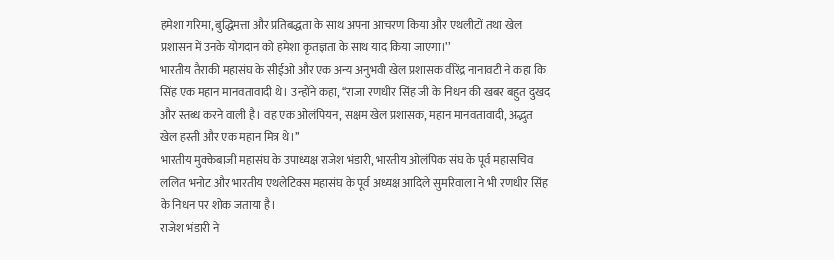हमेशा गरिमा, बुद्धिमत्ता और प्रतिबद्धता के साथ अपना आचरण किया और एथलीटों तथा खेल प्रशासन में उनके योगदान को हमेशा कृतज्ञता के साथ याद किया जाएगा।’’
भारतीय तैराकी महासंघ के सीईओ और एक अन्य अनुभवी खेल प्रशासक वीरेंद्र नानावटी ने कहा कि सिंह एक महान मानवतावादी थे। उन्होंने कहा, ‘‘राजा रणधीर सिंह जी के निधन की खबर बहुत दुखद और स्तब्ध करने वाली है। वह एक ओलंपियन, सक्षम खेल प्रशासक, महान मानवतावादी, अद्भुत खेल हस्ती और एक महान मित्र थे।’’
भारतीय मुक्केबाजी महासंघ के उपाध्यक्ष राजेश भंडारी, भारतीय ओलंपिक संघ के पूर्व महासचिव ललित भनोट और भारतीय एथलेटिक्स महासंघ के पूर्व अध्यक्ष आदिले सुमरिवाला ने भी रणधीर सिंह के निधन पर शोक जताया है।
राजेश भंडारी ने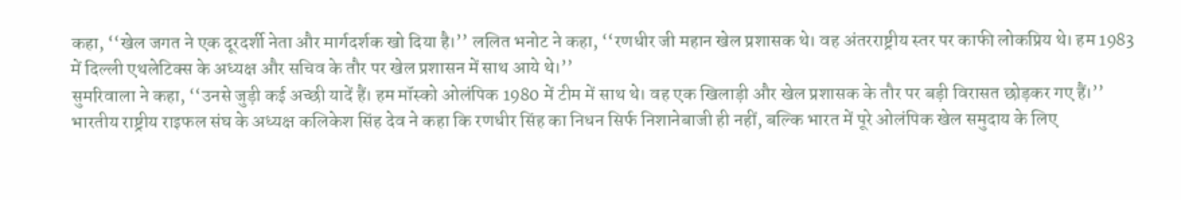कहा, ‘‘खेल जगत ने एक दूरदर्शी नेता और मार्गदर्शक खो दिया है।’’ ललित भनोट ने कहा, ‘‘रणधीर जी महान खेल प्रशासक थे। वह अंतरराष्ट्रीय स्तर पर काफी लोकप्रिय थे। हम 1983 में दिल्ली एथलेटिक्स के अध्यक्ष और सचिव के तौर पर खेल प्रशासन में साथ आये थे।’’
सुमरिवाला ने कहा, ‘‘उनसे जुड़ी कई अच्छी यादें हैं। हम मॉस्को ओलंपिक 1980 में टीम में साथ थे। वह एक खिलाड़ी और खेल प्रशासक के तौर पर बड़ी विरासत छोड़कर गए हैं।’’
भारतीय राष्ट्रीय राइफल संघ के अध्यक्ष कलिकेश सिंह देव ने कहा कि रणधीर सिंह का निधन सिर्फ निशानेबाजी ही नहीं, बल्कि भारत में पूरे ओलंपिक खेल समुदाय के लिए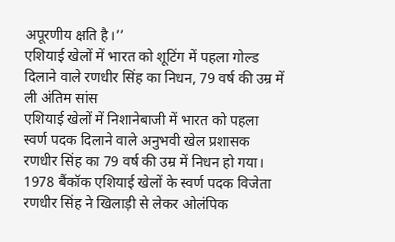अपूरणीय क्षति है।’’
एशियाई खेलों में भारत को शूटिंग में पहला गोल्ड दिलाने वाले रणधीर सिंह का निधन, 79 वर्ष की उम्र में ली अंतिम सांस
एशियाई खेलों में निशानेबाजी में भारत को पहला स्वर्ण पदक दिलाने वाले अनुभवी खेल प्रशासक रणधीर सिंह का 79 वर्ष की उम्र में निधन हो गया। 1978 बैंकॉक एशियाई खेलों के स्वर्ण पदक विजेता रणधीर सिंह ने खिलाड़ी से लेकर ओलंपिक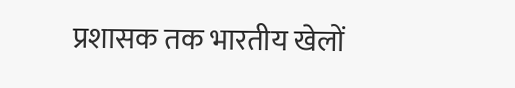प्रशासक तक भारतीय खेलों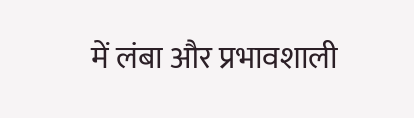में लंबा और प्रभावशाली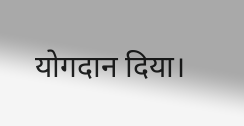योगदान दिया।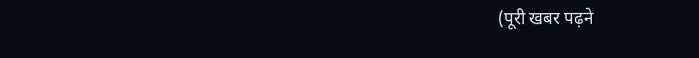(पूरी खबर पढ़ने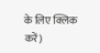के लिए क्लिक करें)